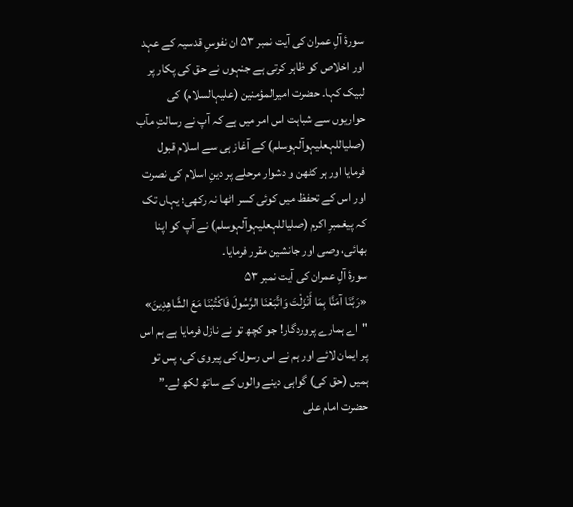سورۂ آلِ عمران کی آیت نمبر ۵۳ ان نفوسِ قدسیہ کے عہد اور اخلاص کو ظاہر کرتی ہے جنہوں نے حق کی پکار پر لبیک کہا۔ حضرت امیرالمؤمنین (علیہالسلام) کی حواریوں سے شباہت اس امر میں ہے کہ آپ نے رسالتِ مآب (صلیاللہعلیہوآلہوسلم) کے آغاز ہی سے اسلام قبول فرمایا اور ہر کٹھن و دشوار مرحلے پر دینِ اسلام کی نصرت اور اس کے تحفظ میں کوئی کسر اٹھا نہ رکھی؛ یہاں تک کہ پیغمبرِ اکرم (صلیاللہعلیہوآلہوسلم) نے آپ کو اپنا بھائی، وصی اور جانشین مقرر فرمایا۔
سورۂ آلِ عمران کی آیت نمبر ۵۳
«رَبَّنَا آمَنَّا بِمَا أَنْزَلْتَ وَاتَّبَعْنَا الرَّسُولَ فَاكْتُبْنَا مَعَ الشَّاهِدِينَ»
"اے ہمارے پروردگار! جو کچھ تو نے نازل فرمایا ہے ہم اس پر ایمان لائے اور ہم نے اس رسول کی پیروی کی، پس تو ہمیں (حق کی) گواہی دینے والوں کے ساتھ لکھ لے۔”
حضرت امام علی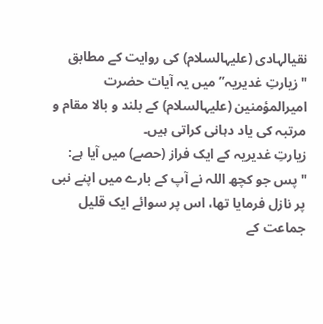نقیالہادی (علیہالسلام) کی روایت کے مطابق "زیارتِ غدیریہ” میں یہ آیات حضرت امیرالمؤمنین (علیہالسلام) کے بلند و بالا مقام و مرتبہ کی یاد دہانی کراتی ہیں۔
زیارتِ غدیریہ کے ایک فراز (حصے) میں آیا ہے:
"پس جو کچھ اللہ نے آپ کے بارے میں اپنے نبی پر نازل فرمایا تھا، اس پر سوائے ایک قلیل جماعت کے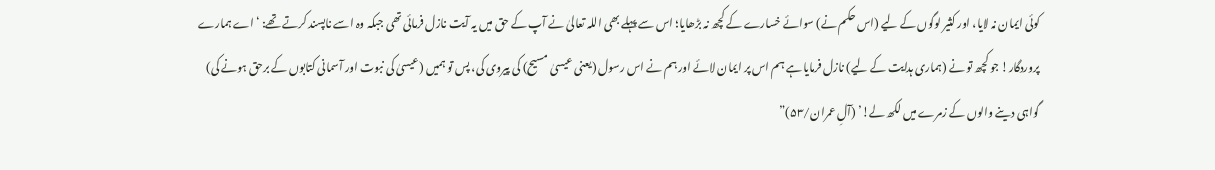کوئی ایمان نہ لایا، اور کثیر لوگوں کے لیے (اس حکم نے) سوائے خسارے کے کچھ نہ بڑھایا؛ اس سے پہلے بھی اللہ تعالیٰ نے آپ کے حق میں یہ آیت نازل فرمائی تھی جبکہ وہ اسے ناپسند کرتے تھے: ‘اے ہمارے پروردگار! جو کچھ تو نے (ہماری ہدایت کے لیے) نازل فرمایا ہے ہم اس پر ایمان لائے اور ہم نے اس رسول (یعنی عیسیٰ مسیح) کی پیروی کی، پس تو ہمیں (عیسیٰ کی نبوت اور آسمانی کتابوں کے برحق ہونے کی) گواہی دینے والوں کے زمرے میں لکھ لے!’ (آلِ عمران/۵۳)”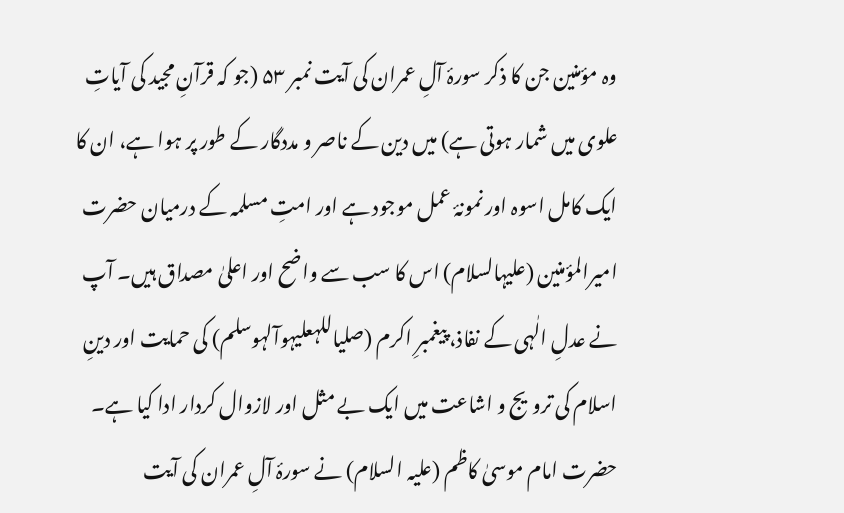وہ مؤمنین جن کا ذکر سورۂ آلِ عمران کی آیت نمبر ۵۳ (جو کہ قرآنِ مجید کی آیاتِ علوی میں شمار ہوتی ہے) میں دین کے ناصر و مددگار کے طور پر ہوا ہے، ان کا ایک کامل اسوہ اور نمونۂ عمل موجود ہے اور امتِ مسلمہ کے درمیان حضرت امیرالمؤمنین (علیہالسلام) اس کا سب سے واضح اور اعلیٰ مصداق ہیں۔ آپ نے عدلِ الٰہی کے نفاذ، پیغمبرِ اکرم (صلیاللہعلیہوآلہوسلم) کی حمایت اور دینِ اسلام کی ترویج و اشاعت میں ایک بے مثل اور لازوال کردار ادا کیا ہے۔
حضرت امام موسیٰ کاظم (علیہ السلام) نے سورۂ آلِ عمران کی آیت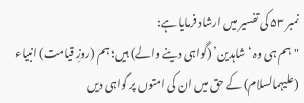نمبر ۵۳ کی تفسیر میں ارشاد فرمایا ہے:
"ہم ہی وہ ‘شاہدین’ (گواہی دینے والے) ہیں؛ ہم (روزِ قیامت) انبیاء (علیہمالسلام) کے حق میں ان کی امتوں پر گواہی دیں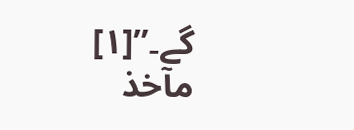گے۔”[۱]
مآخذ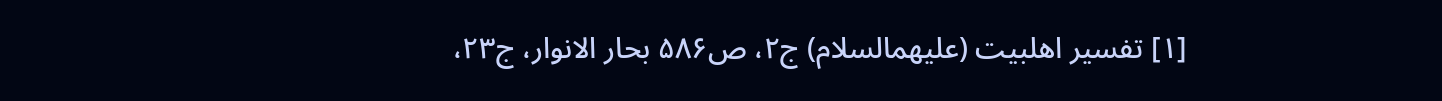[۱] تفسیر اهلبیت (علیهمالسلام) ج۲، ص۵۸۶ بحار الانوار، ج۲۳،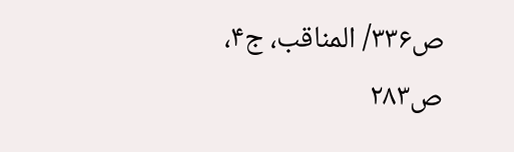ص۳۳۶/ المناقب، ج۴، ص۲۸۳